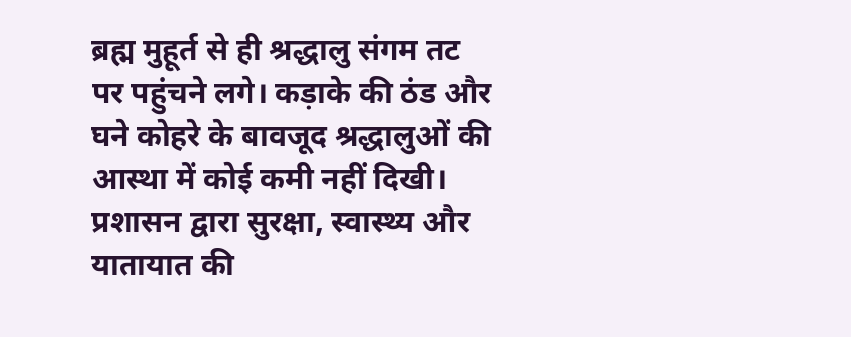ब्रह्म मुहूर्त से ही श्रद्धालु संगम तट पर पहुंचने लगे। कड़ाके की ठंड और घने कोहरे के बावजूद श्रद्धालुओं की आस्था में कोई कमी नहीं दिखी। प्रशासन द्वारा सुरक्षा, स्वास्थ्य और यातायात की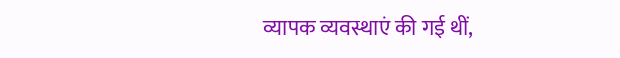व्यापक व्यवस्थाएं की गई थीं,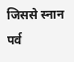जिससे स्नान पर्व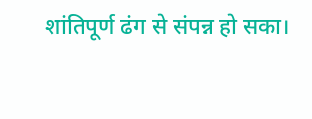शांतिपूर्ण ढंग से संपन्न हो सका।